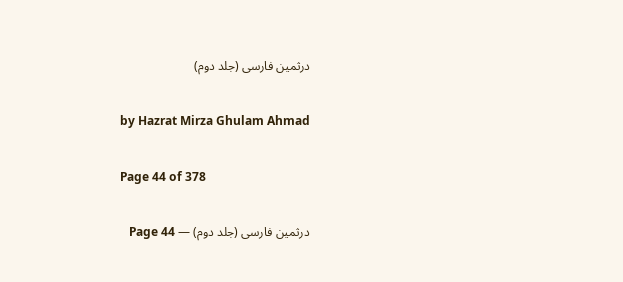درثمین فارسی (جلد دوم)

by Hazrat Mirza Ghulam Ahmad

Page 44 of 378

درثمین فارسی (جلد دوم) — Page 44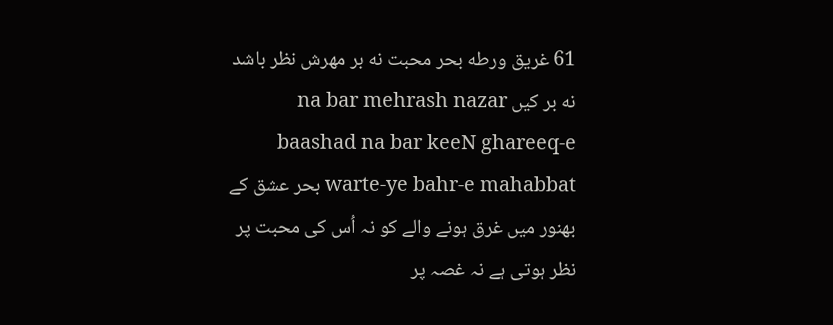61 غریق ورطه بحر محبت نه بر مهرش نظر باشد نه بر کیں na bar mehrash nazar baashad na bar keeN ghareeq-e warte-ye bahr-e mahabbat بحر عشق کے بھنور میں غرق ہونے والے کو نہ اُس کی محبت پر نظر ہوتی ہے نہ غصہ پر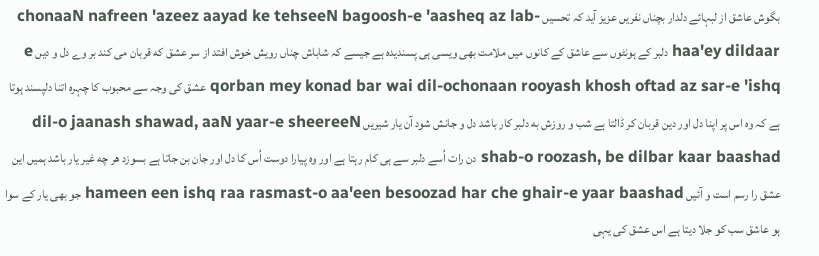بگوش عاشق از لبہائے دلدار بچناں نفریں عزیز آید کہ تحسیں chonaaN nafreen 'azeez aayad ke tehseeN bagoosh-e 'aasheq az lab-haa'ey dildaar دلبر کے ہونٹوں سے عاشق کے کانوں میں ملامت بھی ویسی ہی پسندیدہ ہے جیسے کہ شاباش چناں رویش خوش افتد از سر عشق که قربان می کند بر وے دل و دیں e qorban mey konad bar wai dil-ochonaan rooyash khosh oftad az sar-e 'ishq عشق کی وجہ سے محبوب کا چہرہ اتنا دلپسند ہوتا ہے کہ وہ اس پر اپنا دل اور دین قربان کر ڈالتا ہے شب و روزش به دلبر کار باشد دل و جانش شود آن یار شیریں dil-o jaanash shawad, aaN yaar-e sheereeN shab-o roozash, be dilbar kaar baashad دن رات اُسے دلبر سے ہی کام رہتا ہے اور وہ پیارا دوست اُس کا دل اور جان بن جاتا ہے بسوزد هر چه غیر یار باشد ہمیں این عشق را رسم است و آئیں hameen een ishq raa rasmast-o aa'een besoozad har che ghair-e yaar baashad جو بھی یار کے سوا ہو عاشق سب کو جلا دیتا ہے اس عشق کی یہی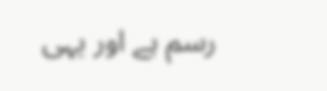رسم ہے اور یہی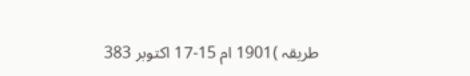طریقہ )1901 ام 15-17 اکتوبر 383